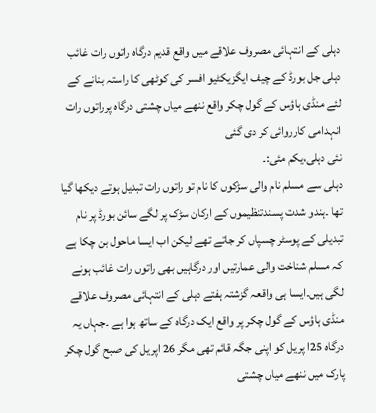دہلی کے انتہائی مصروف علاقے میں واقع قدیم درگاہ راتوں رات غائب
دہلی جل بورڈ کے چیف ایگزیکٹیو افسر کی کوٹھی کا راستہ بنانے کے لئے منڈی ہاؤس کے گول چکر واقع ننھے میاں چشتی درگاہ پرراتوں رات انہدامی کارروائی کر دی گئی
نئی دہلی،یکم مئی:۔
دہلی سے مسلم نام والی سڑکوں کا نام تو راتوں رات تبدیل ہوتے دیکھا گیا تھا ۔ہندو شدت پسندتنظیموں کے ارکان سڑک پر لگے سائن بورڈ پر نام تبدیلی کے پوسٹر چسپاں کر جاتے تھے لیکن اب ایسا ماحول بن چکا ہے کہ مسلم شناخت والی عمارتیں اور درگاہیں بھی راتوں رات غائب ہونے لگی ہیں۔ایسا ہی واقعہ گزشتہ ہفتے دہلی کے انتہائی مصروف علاقے منڈی ہاؤس کے گول چکر پر واقع ایک درگاہ کے ساتھ ہوا ہے ۔جہاں یہ درگاہ 25ا پریل کو اپنی جگہ قائم تھی مگر 26 اپریل کی صبح گول چکر پارک میں ننھے میاں چشتی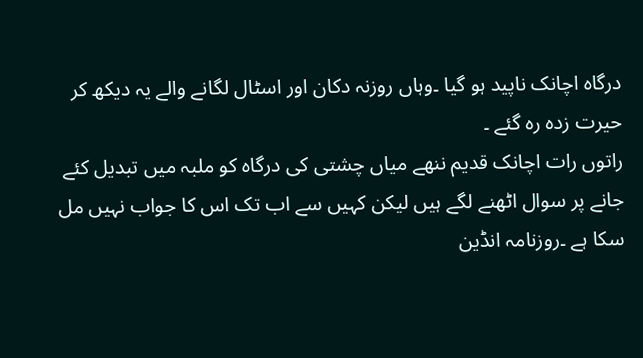درگاہ اچانک ناپید ہو گیا ۔وہاں روزنہ دکان اور اسٹال لگانے والے یہ دیکھ کر حیرت زدہ رہ گئے ۔
راتوں رات اچانک قدیم ننھے میاں چشتی کی درگاہ کو ملبہ میں تبدیل کئے جانے پر سوال اٹھنے لگے ہیں لیکن کہیں سے اب تک اس کا جواب نہیں مل سکا ہے ۔روزنامہ انڈین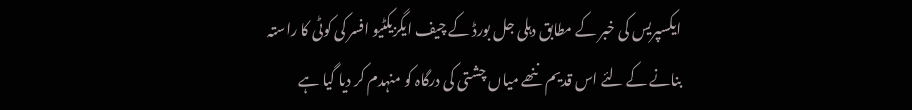ایکسپریس کی خبر کے مطابق دہلی جل بورڈ کے چیف ایگزیکٹیو افسر کی کوٹی کا راستہ بنانے کے لئے اس قدیم ننھے میاں چشتی کی درگاہ کو منہدم کر دیا گیا ہے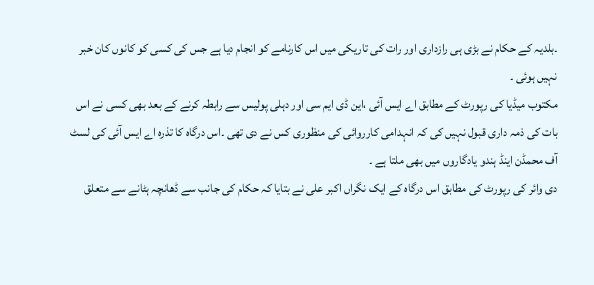۔بلدیہ کے حکام نے بڑی ہی رازداری اور رات کی تاریکی میں اس کارنامے کو انجام دیا ہے جس کی کسی کو کانوں کان خبر نہیں ہوئی ۔
مکتوب میڈیا کی رپورٹ کے مطابق اے ایس آئی ،این ڈی ایم سی اور دہلی پولیس سے رابطہ کرنے کے بعد بھی کسی نے اس بات کی ذمہ داری قبول نہیں کی کہ انہدامی کارروائی کی منظوری کس نے دی تھی ۔اس درگاہ کا تذرہ اے ایس آئی کی لسٹ آف محمڈن اینڈ ہندو یادگاروں میں بھی ملتا ہے ۔
دی وائر کی رپورٹ کی مطابق اس درگاہ کے ایک نگراں اکبر علی نے بتایا کہ حکام کی جانب سے ڈھانچہ ہٹانے سے متعلق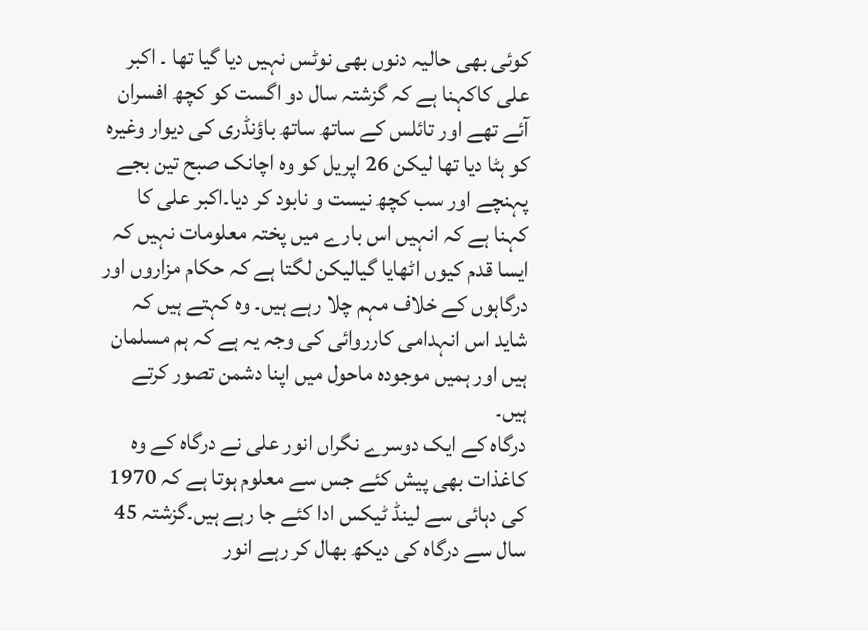کوئی بھی حالیہ دنوں بھی نوٹس نہیں دیا گیا تھا ۔ اکبر علی کاکہنا ہے کہ گزشتہ سال دو اگست کو کچھ افسران آئے تھے اور تائلس کے ساتھ ساتھ باؤنڈری کی دیوار وغیرہ کو ہٹا دیا تھا لیکن 26 اپریل کو وہ اچانک صبح تین بجے پہنچے اور سب کچھ نیست و نابود کر دیا۔اکبر علی کا کہنا ہے کہ انہیں اس بارے میں پختہ معلومات نہیں کہ ایسا قدم کیوں اٹھایا گیالیکن لگتا ہے کہ حکام مزاروں اور درگاہوں کے خلاف مہم چلا رہے ہیں۔ وہ کہتے ہیں کہ شاید اس انہدامی کارروائی کی وجہ یہ ہے کہ ہم مسلمان ہیں اور ہمیں موجودہ ماحول میں اپنا دشمن تصور کرتے ہیں۔
درگاہ کے ایک دوسرے نگراں انور علی نے درگاہ کے وہ کاغذات بھی پیش کئے جس سے معلوم ہوتا ہے کہ 1970 کی دہائی سے لینڈ ٹیکس ادا کئے جا رہے ہیں۔گزشتہ 45 سال سے درگاہ کی دیکھ بھال کر رہے انور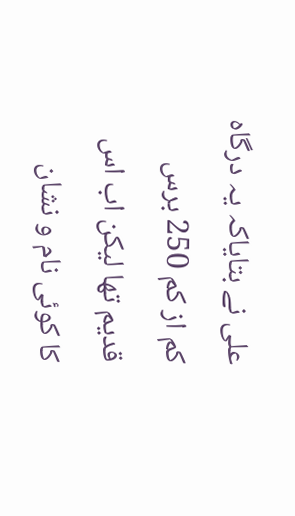علی نے بتایاکہ یہ درگاہ کم از کم 250 برس قدیم تھا لیکن اب اس کا کوئی نام و نشان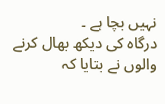نہیں بچا ہے ۔
درگاہ کی دیکھ بھال کرنے والوں نے بتایا کہ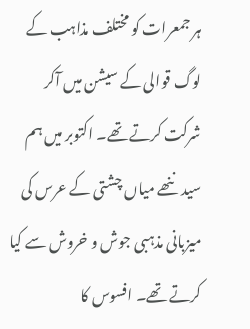ہر جمعرات کو مختلف مذاہب کے لوگ قوالی کے سیشن میں آکر شرکت کرتے تھے۔ اکتوبر میں ہم سید ننھے میاں چشتی کے عرس کی میزبانی مذہبی جوش و خروش سے کیا کرتے تھے۔ افسوس کا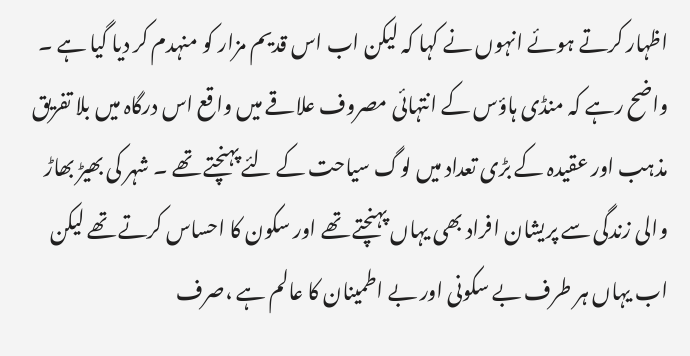اظہار کرتے ہوئے انہوں نے کہا کہ لیکن اب اس قدیم مزار کو منہدم کر دیا گیا ہے ۔
واضح رہے کہ منڈی ہاؤس کے انتہائی مصروف علاقے میں واقع اس درگاہ میں بلا تفریق مذہب اور عقیدہ کے بڑی تعداد میں لوگ سیاحت کے لئے پہنچتے تھے ۔ شہر کی بھیڑ بھاڑ والی زندگی سے پریشان افراد بھی یہاں پہنچتے تھے اور سکون کا احساس کرتے تھے لیکن اب یہاں ہر طرف بے سکونی اور بے اطمینان کا عالم ہے ،صرف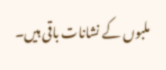ملبوں کے نشانات باقی ہیں۔